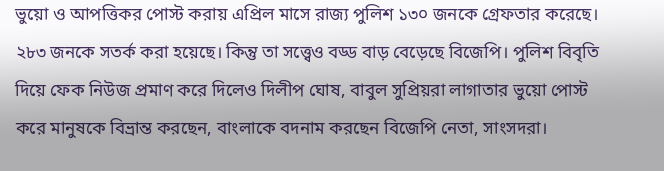ভুয়ো ও আপত্তিকর পোস্ট করায় এপ্রিল মাসে রাজ্য পুলিশ ১৩০ জনকে গ্রেফতার করেছে। ২৮৩ জনকে সতর্ক করা হয়েছে। কিন্তু তা সত্ত্বেও বড্ড বাড় বেড়েছে বিজেপি। পুলিশ বিবৃতি দিয়ে ফেক নিউজ প্রমাণ করে দিলেও দিলীপ ঘোষ, বাবুল সুপ্রিয়রা লাগাতার ভুয়ো পোস্ট করে মানুষকে বিভ্রান্ত করছেন, বাংলাকে বদনাম করছেন বিজেপি নেতা, সাংসদরা।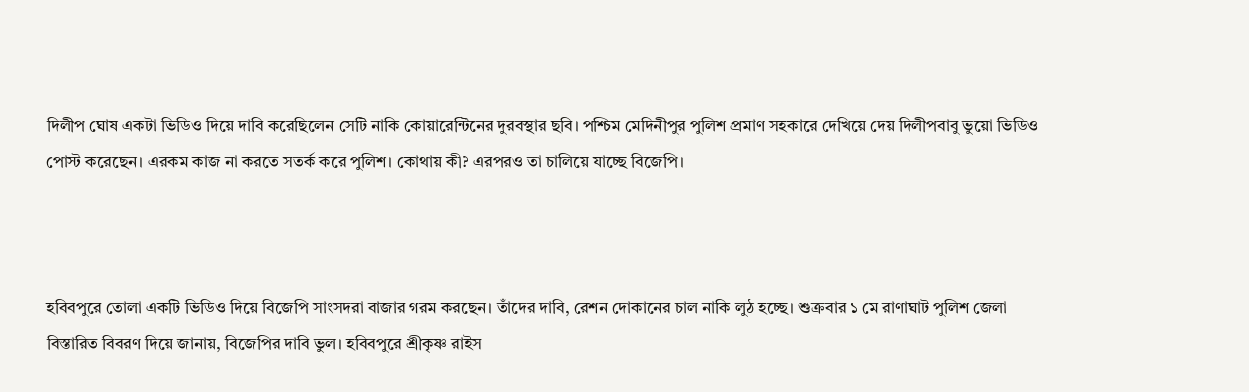দিলীপ ঘোষ একটা ভিডিও দিয়ে দাবি করেছিলেন সেটি নাকি কোয়ারেন্টিনের দুরবস্থার ছবি। পশ্চিম মেদিনীপুর পুলিশ প্রমাণ সহকারে দেখিয়ে দেয় দিলীপবাবু ভুয়ো ভিডিও পোস্ট করেছেন। এরকম কাজ না করতে সতর্ক করে পুলিশ। কোথায় কী? এরপরও তা চালিয়ে যাচ্ছে বিজেপি।



হবিবপুরে তোলা একটি ভিডিও দিয়ে বিজেপি সাংসদরা বাজার গরম করছেন। তাঁদের দাবি, রেশন দোকানের চাল নাকি লুঠ হচ্ছে। শুক্রবার ১ মে রাণাঘাট পুলিশ জেলা বিস্তারিত বিবরণ দিয়ে জানায়, বিজেপির দাবি ভুল। হবিবপুরে শ্রীকৃষ্ণ রাইস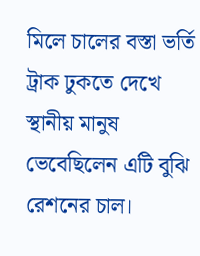মিলে চালের বস্তা ভর্তি ট্রাক ঢুকতে দেখে স্থানীয় মানুষ ভেবেছিলেন এটি বুঝি রেশনের চাল।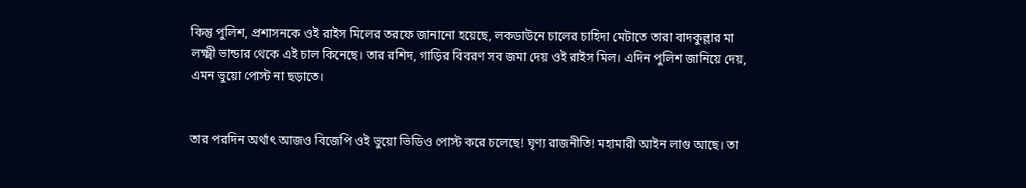কিন্তু পুলিশ, প্রশাসনকে ওই রাইস মিলের তরফে জানানো হয়েছে, লকডাউনে চালের চাহিদা মেটাতে তারা বাদকুল্লার মা লক্ষ্মী ভান্ডার থেকে এই চাল কিনেছে। তার রশিদ, গাড়ির বিবরণ সব জমা দেয় ওই রাইস মিল। এদিন পুলিশ জানিয়ে দেয়, এমন ভুয়ো পোস্ট না ছড়াতে।


তার পরদিন অর্থাৎ আজও বিজেপি ওই ভুয়ো ভিডিও পোস্ট করে চলেছে! ঘৃণ্য রাজনীতি! মহামারী আইন লাগু আছে। তা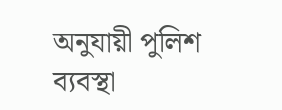অনুযায়ী পুলিশ ব্যবস্থা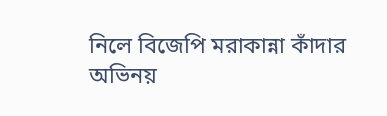নিলে বিজেপি মরাকান্না কাঁদার অভিনয়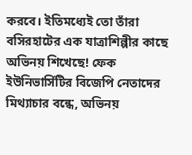করবে। ইতিমধ্যেই তো তাঁরা বসিরহাটের এক যাত্রাশিল্পীর কাছে অভিনয় শিখেছে! ফেক ইউনিভার্সিটির বিজেপি নেতাদের মিথ্যাচার বন্ধে, অভিনয়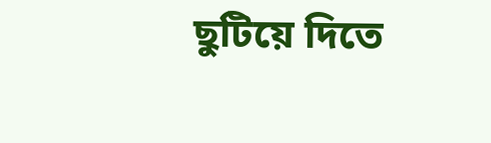ছুটিয়ে দিতে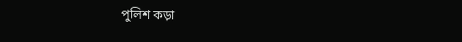পুলিশ কড়া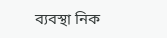ব্যবস্থা নিক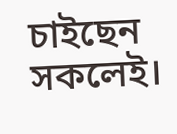চাইছেন সকলেই।